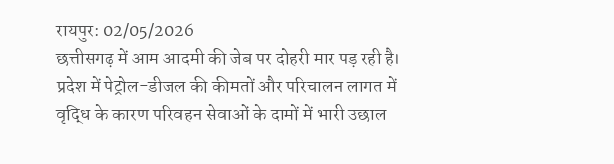रायपुर: 02/05/2026
छत्तीसगढ़ में आम आदमी की जेब पर दोहरी मार पड़ रही है। प्रदेश में पेट्रोल-डीजल की कीमतों और परिचालन लागत में वृद्धि के कारण परिवहन सेवाओं के दामों में भारी उछाल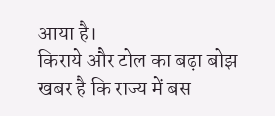आया है।
किराये और टोल का बढ़ा बोझ
खबर है कि राज्य में बस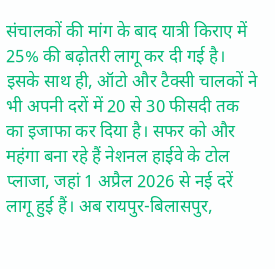संचालकों की मांग के बाद यात्री किराए में 25% की बढ़ोतरी लागू कर दी गई है। इसके साथ ही, ऑटो और टैक्सी चालकों ने भी अपनी दरों में 20 से 30 फीसदी तक का इजाफा कर दिया है। सफर को और महंगा बना रहे हैं नेशनल हाईवे के टोल प्लाजा, जहां 1 अप्रैल 2026 से नई दरें लागू हुई हैं। अब रायपुर-बिलासपुर,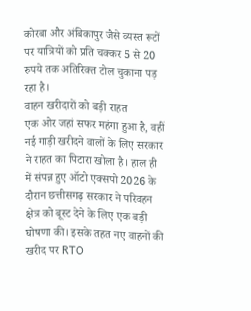कोरबा और अंबिकापुर जैसे व्यस्त रूटों पर यात्रियों को प्रति चक्कर 5 से 20 रुपये तक अतिरिक्त टोल चुकाना पड़ रहा है।
वाहन खरीदारों को बड़ी राहत
एक ओर जहां सफर महंगा हुआ है, वहीं नई गाड़ी खरीदने वालों के लिए सरकार ने राहत का पिटारा खोला है। हाल ही में संपन्न हुए ऑटो एक्सपो 2026 के दौरान छत्तीसगढ़ सरकार ने परिवहन क्षेत्र को बूस्ट देने के लिए एक बड़ी घोषणा की। इसके तहत नए वाहनों की खरीद पर RTO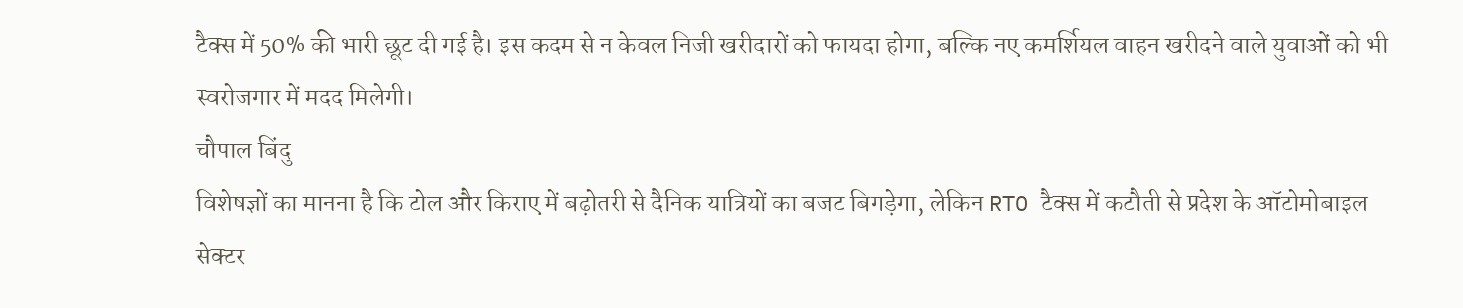टैक्स में 50% की भारी छूट दी गई है। इस कदम से न केवल निजी खरीदारों को फायदा होगा, बल्कि नए कमर्शियल वाहन खरीदने वाले युवाओं को भी स्वरोजगार में मदद मिलेगी।
चौपाल बिंदु
विशेषज्ञों का मानना है कि टोल और किराए में बढ़ोतरी से दैनिक यात्रियों का बजट बिगड़ेगा, लेकिन RTO टैक्स में कटौती से प्रदेश के ऑटोमोबाइल सेक्टर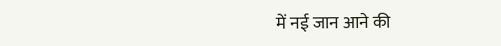में नई जान आने की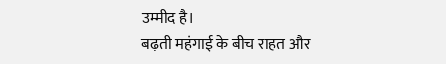उम्मीद है।
बढ़ती महंगाई के बीच राहत और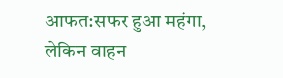आफत:सफर हुआ महंगा, लेकिन वाहन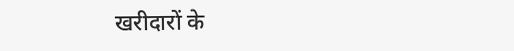खरीदारों के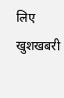लिए खुशखबरी